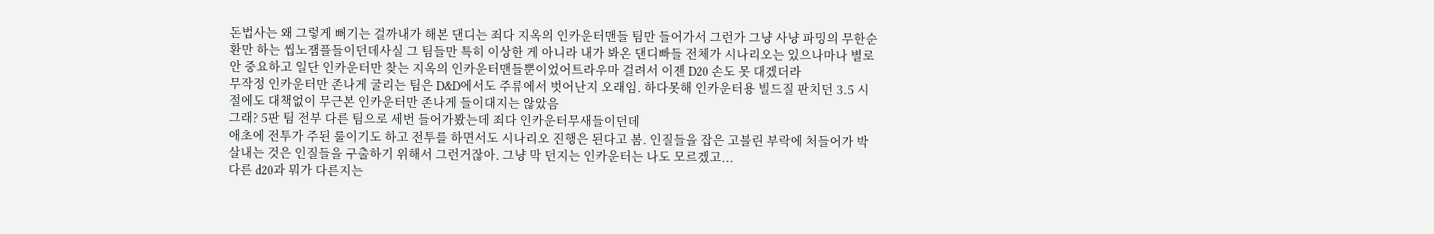돈법사는 왜 그렇게 뻐기는 걸까내가 해본 댄디는 죄다 지옥의 인카운터맨들 팀만 들어가서 그런가 그냥 사냥 파밍의 무한순환만 하는 씹노잼플들이던데사실 그 팀들만 특히 이상한 게 아니라 내가 봐온 댄디빠들 전체가 시나리오는 있으나마나 별로 안 중요하고 일단 인카운터만 찾는 지옥의 인카운터맨들뿐이었어트라우마 걸려서 이젠 D20 손도 못 대겠더라
무작정 인카운터만 존나게 굴리는 팀은 D&D에서도 주류에서 벗어난지 오래임. 하다못해 인카운터용 빌드질 판치던 3.5 시절에도 대책없이 무근본 인카운터만 존나게 들이대지는 않았음
그래? 5판 팀 전부 다른 팀으로 세번 들어가봤는데 죄다 인카운터무새들이던데
애초에 전투가 주된 룰이기도 하고 전투를 하면서도 시나리오 진행은 된다고 봄. 인질들을 잡은 고블린 부락에 처들어가 박살내는 것은 인질들을 구출하기 위해서 그런거잖아. 그냥 막 던지는 인카운터는 나도 모르겠고...
다른 d20과 뭐가 다른지는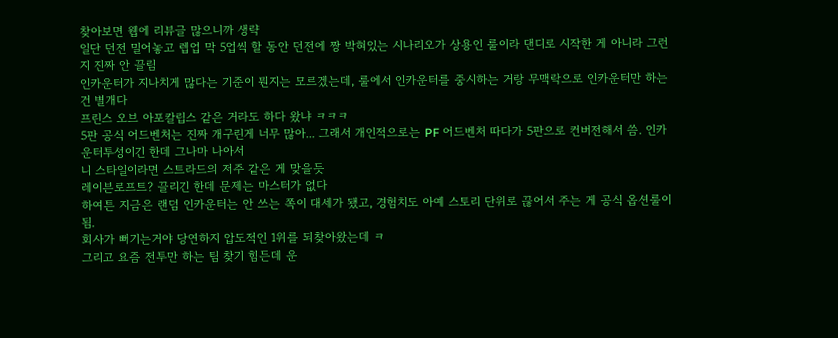찾아보면 웹에 리뷰글 많으니까 생략
일단 던전 밀어놓고 렙업 막 5업씩 할 동안 던전에 짱 박혀있는 시나리오가 상용인 룰이라 댄디로 시작한 게 아니라 그런지 진짜 안 끌림
인카운터가 지나치게 많다는 기준이 뭔지는 모르겠는데, 룰에서 인카운터를 중시하는 거랑 무맥락으로 인카운터만 하는 건 별개다
프린스 오브 아포칼립스 같은 거라도 하다 왔냐 ㅋㅋㅋ
5판 공식 어드벤처는 진짜 개구린게 너무 많아... 그래서 개인적으로는 PF 어드벤처 따다가 5판으로 컨버전해서 씀. 인카운터투성이긴 한데 그나마 나아서
니 스타일이라면 스트라드의 저주 같은 게 맞을듯
레이븐로프트? 끌리긴 한데 문제는 마스터가 없다
하여튼 지금은 랜덤 인카운터는 안 쓰는 쪽이 대세가 됐고, 경험치도 아예 스토리 단위로 끊어서 주는 게 공식 옵션룰이 됨.
회사가 뻐기는거야 당연하지 압도적인 1위를 되찾아왔는데 ㅋ
그리고 요즘 전투만 하는 팀 찾기 힘든데 운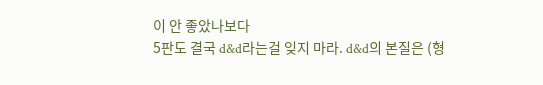이 안 좋았나보다
5판도 결국 d&d라는걸 잊지 마라. d&d의 본질은 (형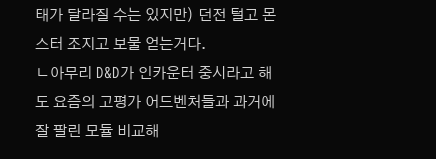태가 달라질 수는 있지만) 던전 털고 몬스터 조지고 보물 얻는거다.
ㄴ아무리 D&D가 인카운터 중시라고 해도 요즘의 고평가 어드벤처들과 과거에 잘 팔린 모듈 비교해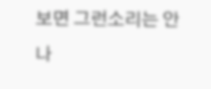보면 그런소리는 안나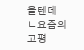올텐데
ㄴ요즘의 고평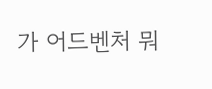가 어드벤처 뭐